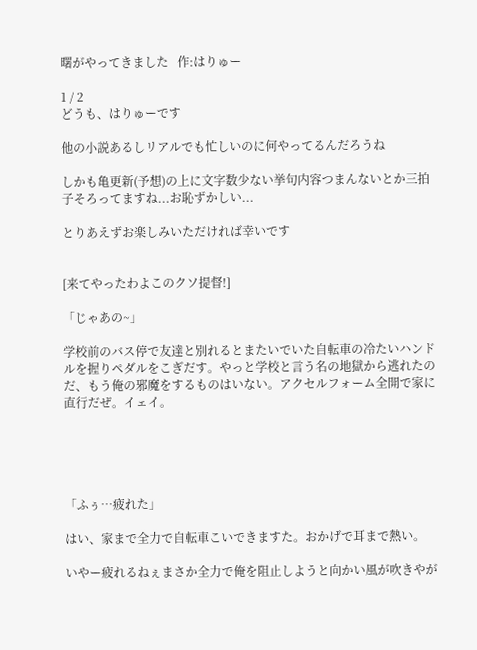曙がやってきました   作:はりゅー

1 / 2
どうも、はりゅーです

他の小説あるしリアルでも忙しいのに何やってるんだろうね

しかも亀更新(予想)の上に文字数少ない挙句内容つまんないとか三拍子そろってますね...お恥ずかしい...

とりあえずお楽しみいただければ幸いです


[来てやったわよこのクソ提督!]

「じゃあの~」

学校前のバス停で友達と別れるとまたいでいた自転車の冷たいハンドルを握りペダルをこぎだす。やっと学校と言う名の地獄から逃れたのだ、もう俺の邪魔をするものはいない。アクセルフォーム全開で家に直行だぜ。イェイ。





「ふぅ…疲れた」

はい、家まで全力で自転車こいできますた。おかげで耳まで熱い。

いやー疲れるねぇまさか全力で俺を阻止しようと向かい風が吹きやが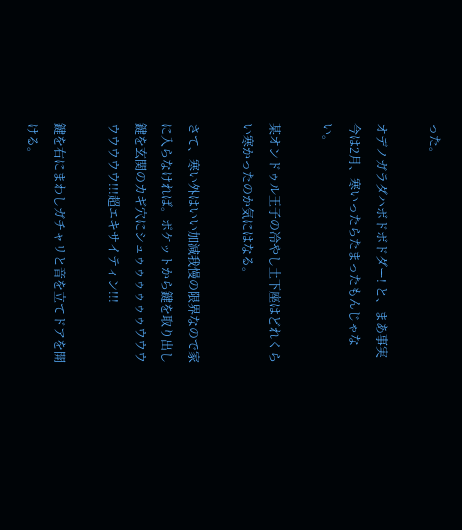った。

オデノガラダハボドボドダー! と、まあ事実今は2月、寒いったらたまったもんじゃない。

某オンドゥル王子の冷やし土下座はどれくらい寒かったのか気にはなる。

さて、寒い外はいい加減我慢の限界なので家に入らなければ。ポケットから鍵を取り出し鍵を玄関のカギ穴にシュゥゥゥゥゥゥウウウウウウウウ!!!超エキサイティン!!!

鍵を右にまわしガチャリと音を立てドアを開ける。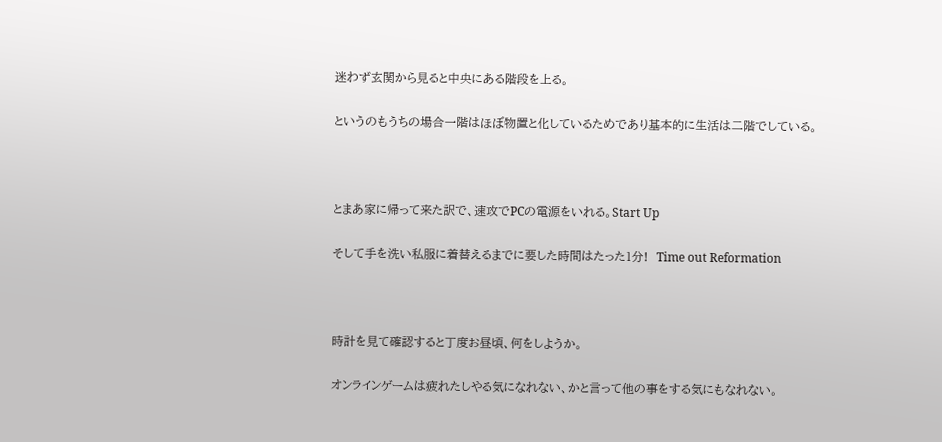迷わず玄関から見ると中央にある階段を上る。

というのもうちの場合一階はほぼ物置と化しているためであり基本的に生活は二階でしている。



とまあ家に帰って来た訳で、速攻でPCの電源をいれる。Start Up

そして手を洗い私服に着替えるまでに要した時間はたった1分!  Time out Reformation



時計を見て確認すると丁度お昼頃、何をしようか。

オンラインゲームは疲れたしやる気になれない、かと言って他の事をする気にもなれない。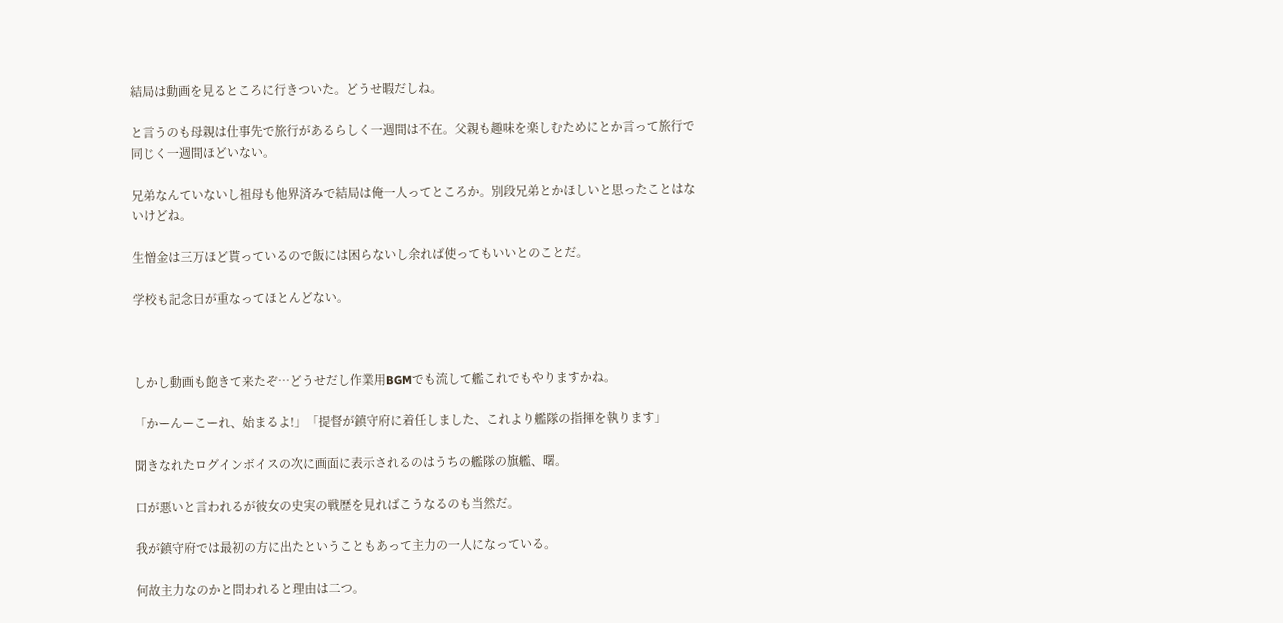結局は動画を見るところに行きついた。どうせ暇だしね。

と言うのも母親は仕事先で旅行があるらしく一週間は不在。父親も趣味を楽しむためにとか言って旅行で同じく一週間ほどいない。

兄弟なんていないし祖母も他界済みで結局は俺一人ってところか。別段兄弟とかほしいと思ったことはないけどね。

生憎金は三万ほど貰っているので飯には困らないし余れば使ってもいいとのことだ。

学校も記念日が重なってほとんどない。



しかし動画も飽きて来たぞ…どうせだし作業用BGMでも流して艦これでもやりますかね。

「かーんーこーれ、始まるよ!」「提督が鎮守府に着任しました、これより艦隊の指揮を執ります」

聞きなれたログインボイスの次に画面に表示されるのはうちの艦隊の旗艦、曙。

口が悪いと言われるが彼女の史実の戦歴を見ればこうなるのも当然だ。

我が鎮守府では最初の方に出たということもあって主力の一人になっている。

何故主力なのかと問われると理由は二つ。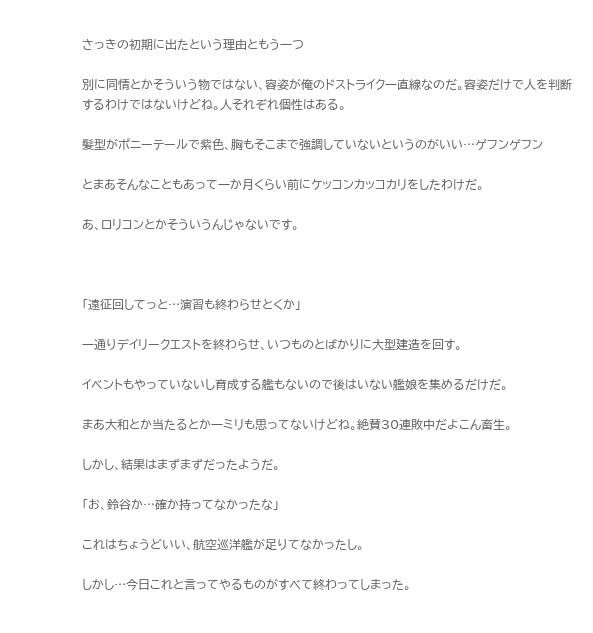さっきの初期に出たという理由ともう一つ

別に同情とかそういう物ではない、容姿が俺のドストライク一直線なのだ。容姿だけで人を判断するわけではないけどね。人それぞれ個性はある。

髪型がポニーテールで紫色、胸もそこまで強調していないというのがいい…ゲフンゲフン

とまあそんなこともあって一か月くらい前にケッコンカッコカリをしたわけだ。

あ、ロリコンとかそういうんじゃないです。



「遠征回してっと…演習も終わらせとくか」

一通りデイリークエストを終わらせ、いつものとばかりに大型建造を回す。

イベントもやっていないし育成する艦もないので後はいない艦娘を集めるだけだ。

まあ大和とか当たるとか一ミリも思ってないけどね。絶賛30連敗中だよこん畜生。

しかし、結果はまずまずだったようだ。

「お、鈴谷か…確か持ってなかったな」

これはちょうどいい、航空巡洋艦が足りてなかったし。

しかし…今日これと言ってやるものがすべて終わってしまった。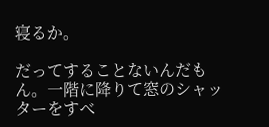寝るか。

だってすることないんだもん。一階に降りて窓のシャッターをすべ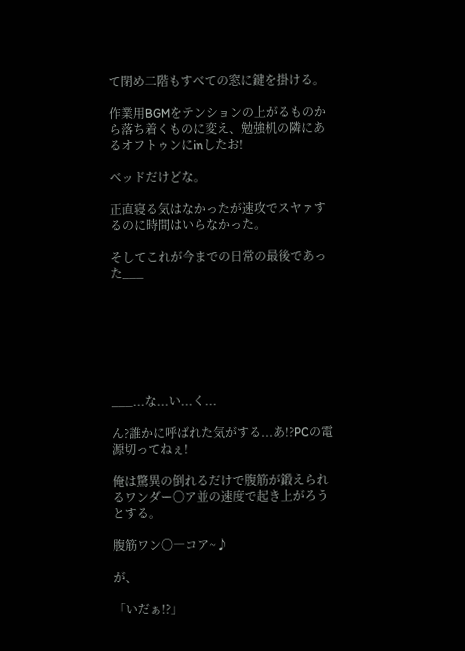て閉め二階もすべての窓に鍵を掛ける。

作業用BGMをテンションの上がるものから落ち着くものに変え、勉強机の隣にあるオフトゥンにinしたお!

ベッドだけどな。

正直寝る気はなかったが速攻でスヤァするのに時間はいらなかった。

そしてこれが今までの日常の最後であった___







___...な...い...く...

ん?誰かに呼ばれた気がする...あ!?PCの電源切ってねぇ!

俺は驚異の倒れるだけで腹筋が鍛えられるワンダー〇ア並の速度で起き上がろうとする。

腹筋ワン〇―コア~♪

が、

「いだぁ!?」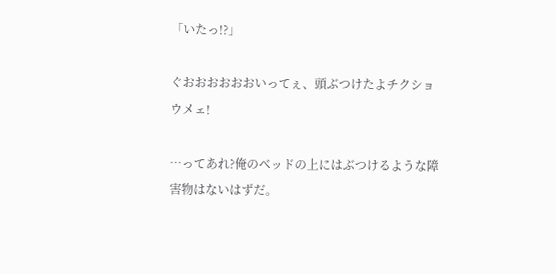「いたっ!?」

ぐおおおおおおいってぇ、頭ぶつけたよチクショウメェ!

…ってあれ?俺のベッドの上にはぶつけるような障害物はないはずだ。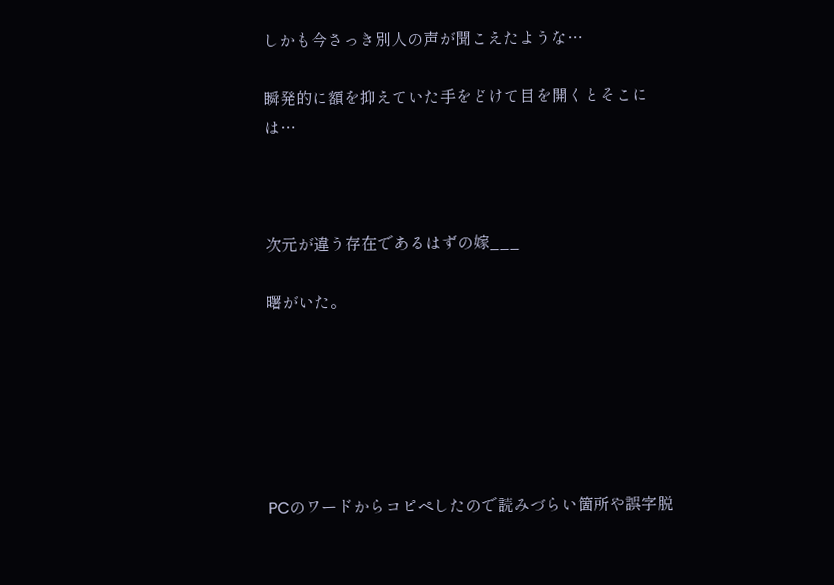しかも今さっき別人の声が聞こえたような…

瞬発的に額を抑えていた手をどけて目を開くとそこには…



次元が違う存在であるはずの嫁___

曙がいた。






PCのワードからコピペしたので読みづらい箇所や誤字脱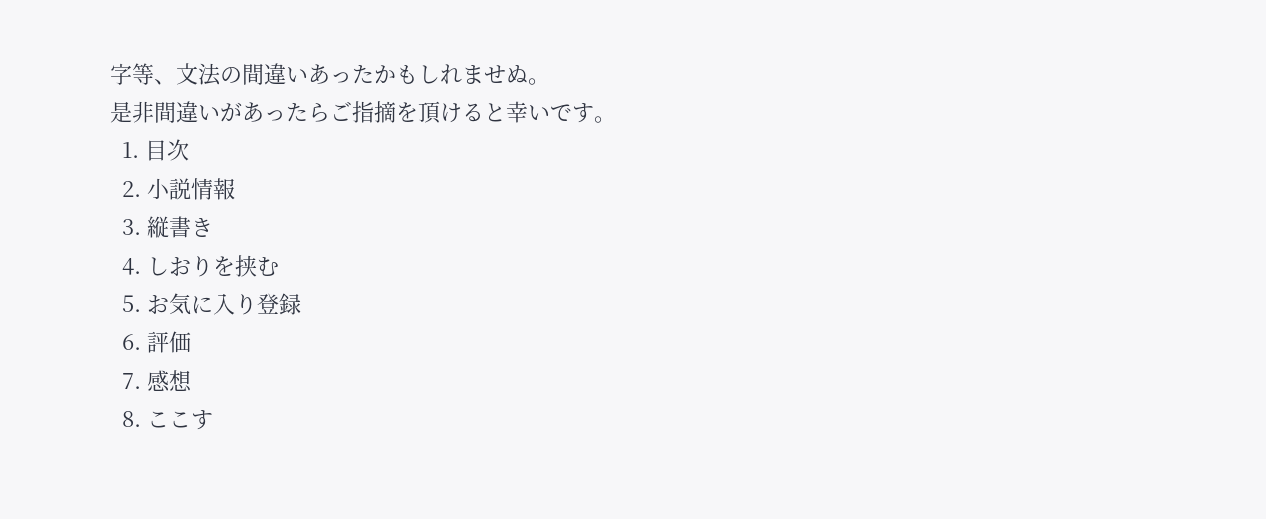字等、文法の間違いあったかもしれませぬ。
是非間違いがあったらご指摘を頂けると幸いです。
  1. 目次
  2. 小説情報
  3. 縦書き
  4. しおりを挟む
  5. お気に入り登録
  6. 評価
  7. 感想
  8. ここす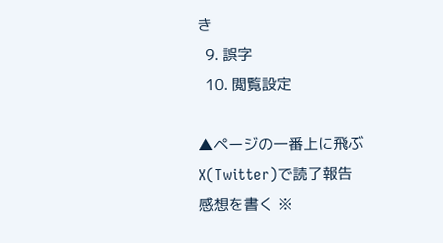き
  9. 誤字
  10. 閲覧設定

▲ページの一番上に飛ぶ
X(Twitter)で読了報告
感想を書く ※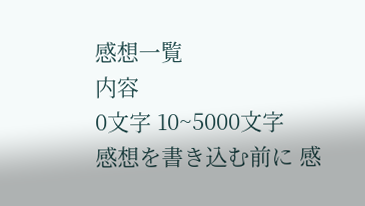感想一覧
内容
0文字 10~5000文字
感想を書き込む前に 感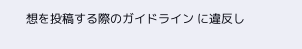想を投稿する際のガイドライン に違反し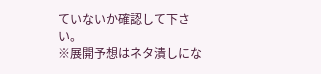ていないか確認して下さい。
※展開予想はネタ潰しにな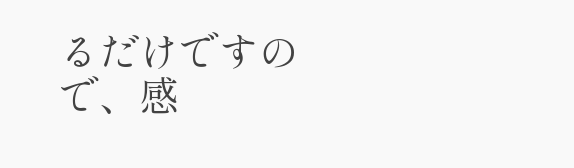るだけですので、感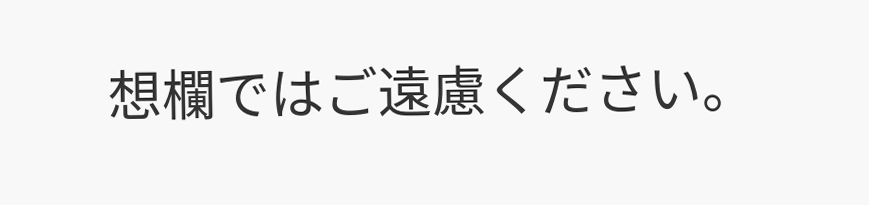想欄ではご遠慮ください。